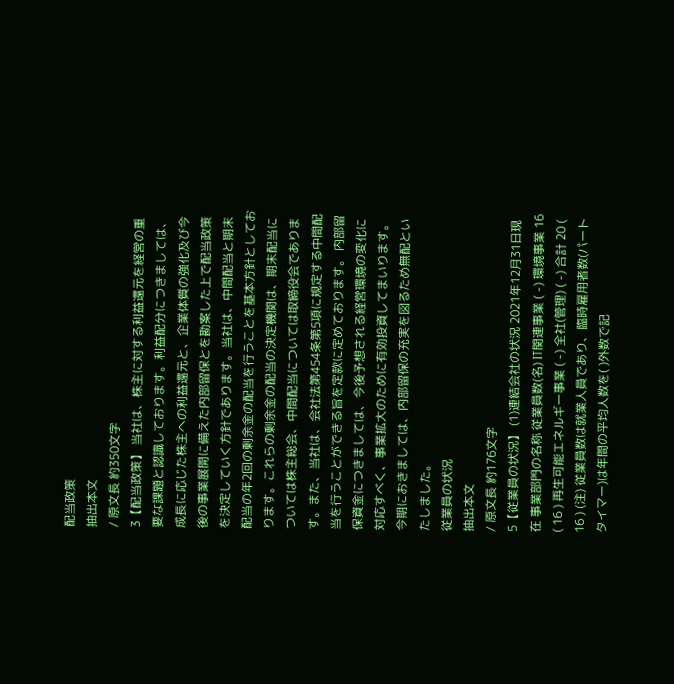配当政策
抽出本文
/ 原文長 約350文字
3【配当政策】 当社は、株主に対する利益還元を経営の重要な課題と認識しております。利益配分につきましては、成長に応じた株主への利益還元と、企業体質の強化及び今後の事業展開に備えた内部留保とを勘案した上で配当政策を決定していく方針であります。当社は、中間配当と期末配当の年2回の剰余金の配当を行うことを基本方針としております。これらの剰余金の配当の決定機関は、期末配当については株主総会、中間配当については取締役会であります。また、当社は、会社法第454条第5項に規定する中間配当を行うことができる旨を定款に定めております。 内部留保資金につきましては、今後予想される経営環境の変化に対応すべく、事業拡大のために有効投資してまいります。 今期におきましては、内部留保の充実を図るため無配といたしました。
従業員の状況
抽出本文
/ 原文長 約176文字
5【従業員の状況】 (1)連結会社の状況 2021年12月31日現在 事業部門の名称 従業員数(名) IT関連事業 ( -) 環境事業 16 ( 16 ) 再生可能エネルギー事業 ( -) 全社(管理) ( -) 合計 20 ( 16 ) (注) 従業員数は就業人員であり、臨時雇用者数(パートタイマー)は年間の平均人数を( )外数で記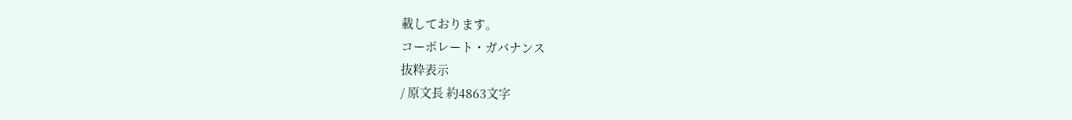載しております。
コーポレート・ガバナンス
抜粋表示
/ 原文長 約4863文字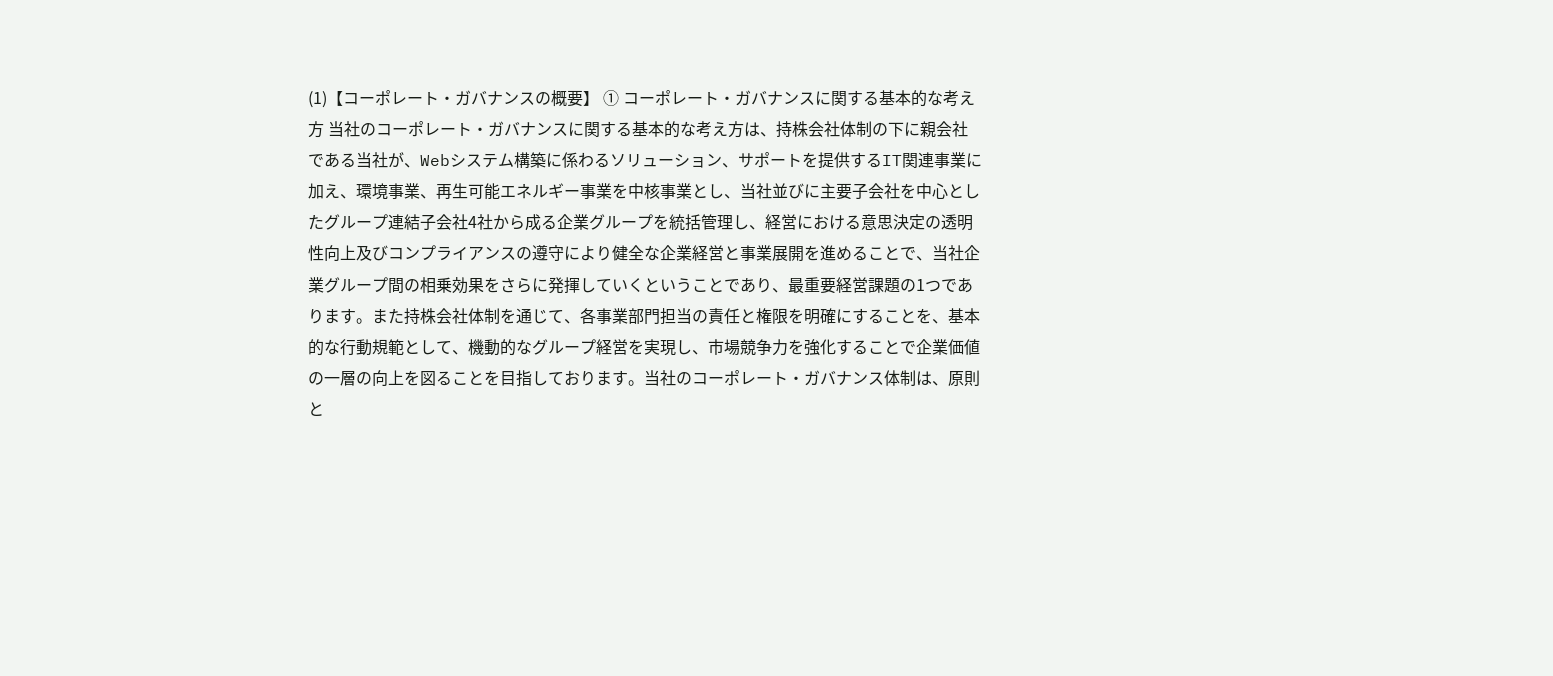(1)【コーポレート・ガバナンスの概要】 ① コーポレート・ガバナンスに関する基本的な考え方 当社のコーポレート・ガバナンスに関する基本的な考え方は、持株会社体制の下に親会社である当社が、Webシステム構築に係わるソリューション、サポートを提供するIT関連事業に加え、環境事業、再生可能エネルギー事業を中核事業とし、当社並びに主要子会社を中心としたグループ連結子会社4社から成る企業グループを統括管理し、経営における意思決定の透明性向上及びコンプライアンスの遵守により健全な企業経営と事業展開を進めることで、当社企業グループ間の相乗効果をさらに発揮していくということであり、最重要経営課題の1つであります。また持株会社体制を通じて、各事業部門担当の責任と権限を明確にすることを、基本的な行動規範として、機動的なグループ経営を実現し、市場競争力を強化することで企業価値の一層の向上を図ることを目指しております。当社のコーポレート・ガバナンス体制は、原則と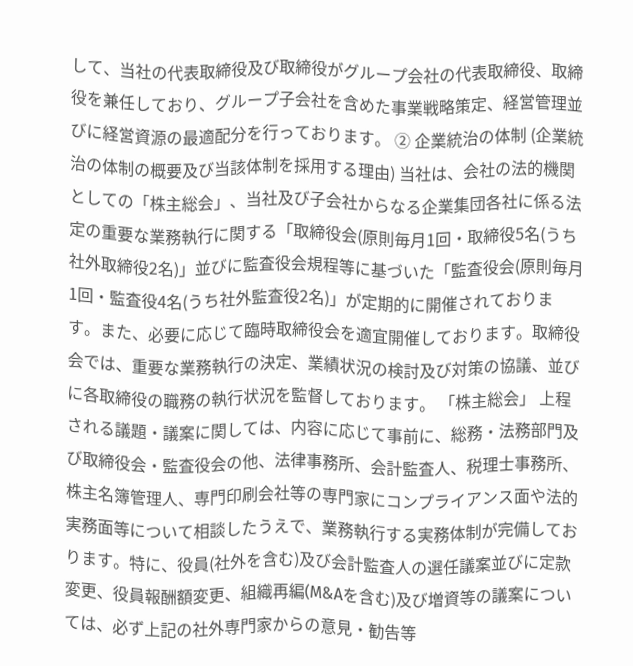して、当社の代表取締役及び取締役がグループ会社の代表取締役、取締役を兼任しており、グループ子会社を含めた事業戦略策定、経営管理並びに経営資源の最適配分を行っております。 ② 企業統治の体制 (企業統治の体制の概要及び当該体制を採用する理由) 当社は、会社の法的機関としての「株主総会」、当社及び子会社からなる企業集団各社に係る法定の重要な業務執行に関する「取締役会(原則毎月1回・取締役5名(うち社外取締役2名)」並びに監査役会規程等に基づいた「監査役会(原則毎月1回・監査役4名(うち社外監査役2名)」が定期的に開催されております。また、必要に応じて臨時取締役会を適宜開催しております。取締役会では、重要な業務執行の決定、業績状況の検討及び対策の協議、並びに各取締役の職務の執行状況を監督しております。 「株主総会」 上程される議題・議案に関しては、内容に応じて事前に、総務・法務部門及び取締役会・監査役会の他、法律事務所、会計監査人、税理士事務所、株主名簿管理人、専門印刷会社等の専門家にコンプライアンス面や法的実務面等について相談したうえで、業務執行する実務体制が完備しております。特に、役員(社外を含む)及び会計監査人の選任議案並びに定款変更、役員報酬額変更、組織再編(M&Aを含む)及び増資等の議案については、必ず上記の社外専門家からの意見・勧告等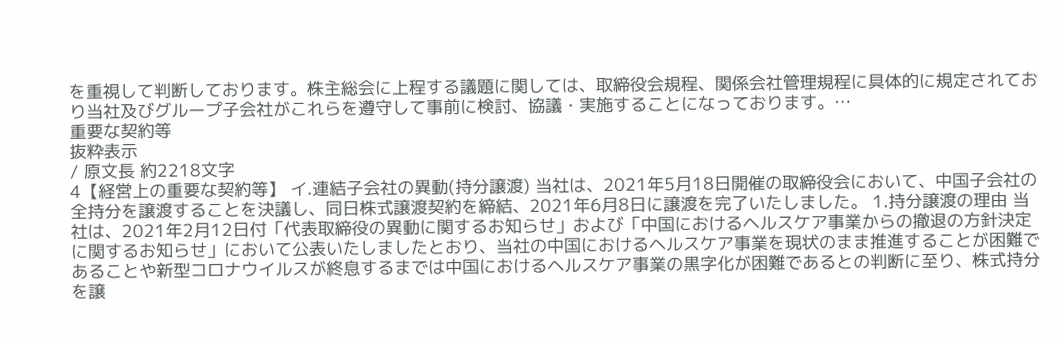を重視して判断しております。株主総会に上程する議題に関しては、取締役会規程、関係会社管理規程に具体的に規定されており当社及びグループ子会社がこれらを遵守して事前に検討、協議・実施することになっております。…
重要な契約等
抜粋表示
/ 原文長 約2218文字
4【経営上の重要な契約等】 イ.連結子会社の異動(持分譲渡) 当社は、2021年5月18日開催の取締役会において、中国子会社の全持分を譲渡することを決議し、同日株式譲渡契約を締結、2021年6月8日に譲渡を完了いたしました。 1.持分譲渡の理由 当社は、2021年2月12日付「代表取締役の異動に関するお知らせ」および「中国におけるヘルスケア事業からの撤退の方針決定に関するお知らせ」において公表いたしましたとおり、当社の中国におけるヘルスケア事業を現状のまま推進することが困難であることや新型コロナウイルスが終息するまでは中国におけるヘルスケア事業の黒字化が困難であるとの判断に至り、株式持分を譲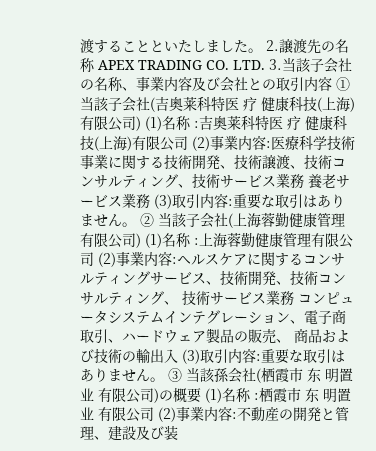渡することといたしました。 2.譲渡先の名称 APEX TRADING CO. LTD. 3.当該子会社の名称、事業内容及び会社との取引内容 ① 当該子会社(吉奥莱科特医 疗 健康科技(上海)有限公司) (1)名称 :吉奥莱科特医 疗 健康科技(上海)有限公司 (2)事業内容:医療科学技術事業に関する技術開発、技術譲渡、技術コンサルティング、技術サービス業務 養老サービス業務 (3)取引内容:重要な取引はありません。 ② 当該子会社(上海蓉勤健康管理有限公司) (1)名称 :上海蓉勤健康管理有限公司 (2)事業内容:ヘルスケアに関するコンサルティングサービス、技術開発、技術コンサルティング、 技術サービス業務 コンピュータシステムインテグレーション、電子商取引、ハードウェア製品の販売、 商品および技術の輸出入 (3)取引内容:重要な取引はありません。 ③ 当該孫会社(栖霞市 东 明置 业 有限公司)の概要 (1)名称 :栖霞市 东 明置 业 有限公司 (2)事業内容:不動産の開発と管理、建設及び装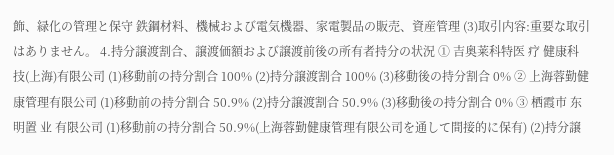飾、緑化の管理と保守 鉄鋼材料、機械および電気機器、家電製品の販売、資産管理 (3)取引内容:重要な取引はありません。 4.持分譲渡割合、譲渡価額および譲渡前後の所有者持分の状況 ① 吉奥莱科特医 疗 健康科技(上海)有限公司 (1)移動前の持分割合 100% (2)持分譲渡割合 100% (3)移動後の持分割合 0% ② 上海蓉勤健康管理有限公司 (1)移動前の持分割合 50.9% (2)持分譲渡割合 50.9% (3)移動後の持分割合 0% ③ 栖霞市 东 明置 业 有限公司 (1)移動前の持分割合 50.9%(上海蓉勤健康管理有限公司を通して間接的に保有) (2)持分譲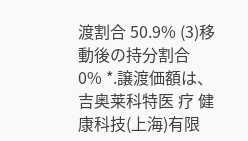渡割合 50.9% (3)移動後の持分割合 0% *.譲渡価額は、吉奥莱科特医 疗 健康科技(上海)有限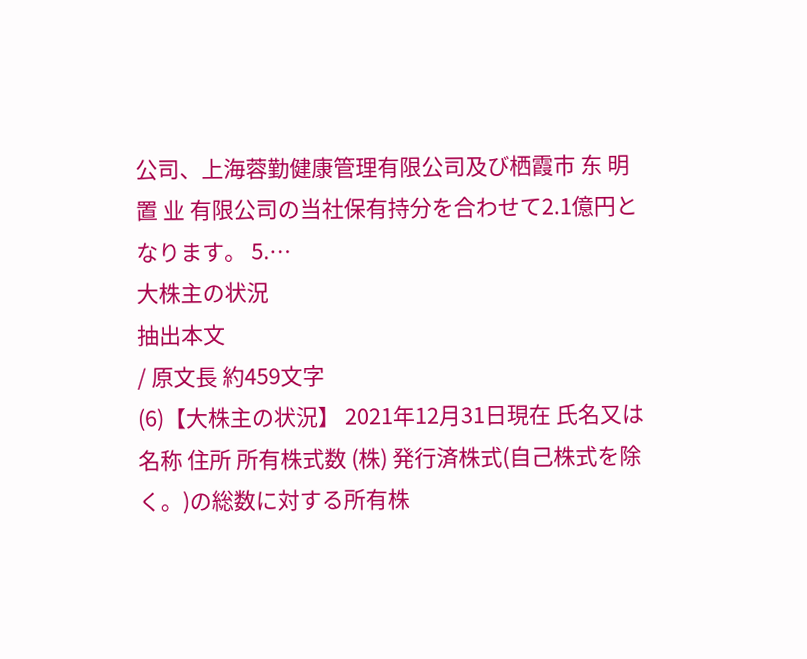公司、上海蓉勤健康管理有限公司及び栖霞市 东 明置 业 有限公司の当社保有持分を合わせて2.1億円となります。 5.…
大株主の状況
抽出本文
/ 原文長 約459文字
(6)【大株主の状況】 2021年12月31日現在 氏名又は名称 住所 所有株式数 (株) 発行済株式(自己株式を除く。)の総数に対する所有株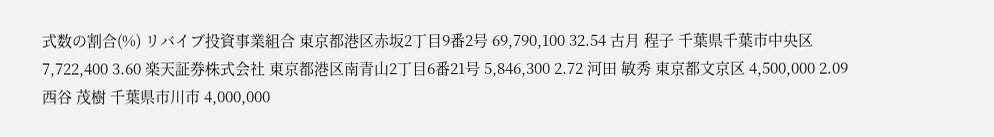式数の割合(%) リバイブ投資事業組合 東京都港区赤坂2丁目9番2号 69,790,100 32.54 古月 程子 千葉県千葉市中央区 7,722,400 3.60 楽天証券株式会社 東京都港区南青山2丁目6番21号 5,846,300 2.72 河田 敏秀 東京都文京区 4,500,000 2.09 西谷 茂樹 千葉県市川市 4,000,000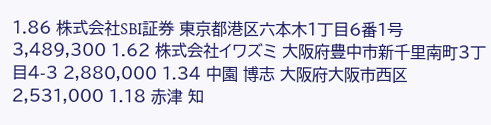1.86 株式会社SBI証券 東京都港区六本木1丁目6番1号 3,489,300 1.62 株式会社イワズミ 大阪府豊中市新千里南町3丁目4-3 2,880,000 1.34 中園 博志 大阪府大阪市西区 2,531,000 1.18 赤津 知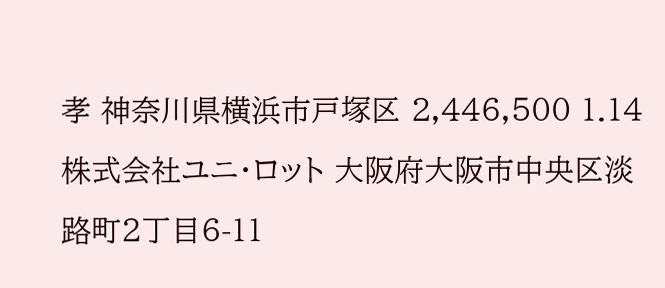孝 神奈川県横浜市戸塚区 2,446,500 1.14 株式会社ユニ・ロット 大阪府大阪市中央区淡路町2丁目6-11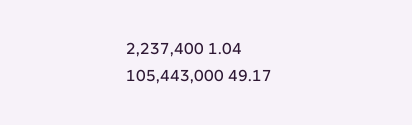2,237,400 1.04 105,443,000 49.17